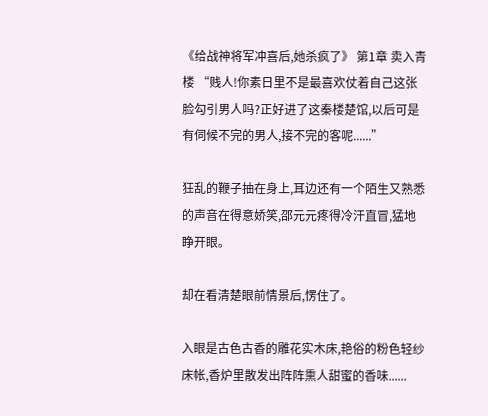《给战神将军冲喜后,她杀疯了》 第1章 卖入青楼 “贱人!你素日里不是最喜欢仗着自己这张脸勾引男人吗?正好进了这秦楼楚馆,以后可是有伺候不完的男人,接不完的客呢......”

狂乱的鞭子抽在身上,耳边还有一个陌生又熟悉的声音在得意娇笑,邵元元疼得冷汗直冒,猛地睁开眼。

却在看清楚眼前情景后,愣住了。

入眼是古色古香的雕花实木床,艳俗的粉色轻纱床帐,香炉里散发出阵阵熏人甜蜜的香味......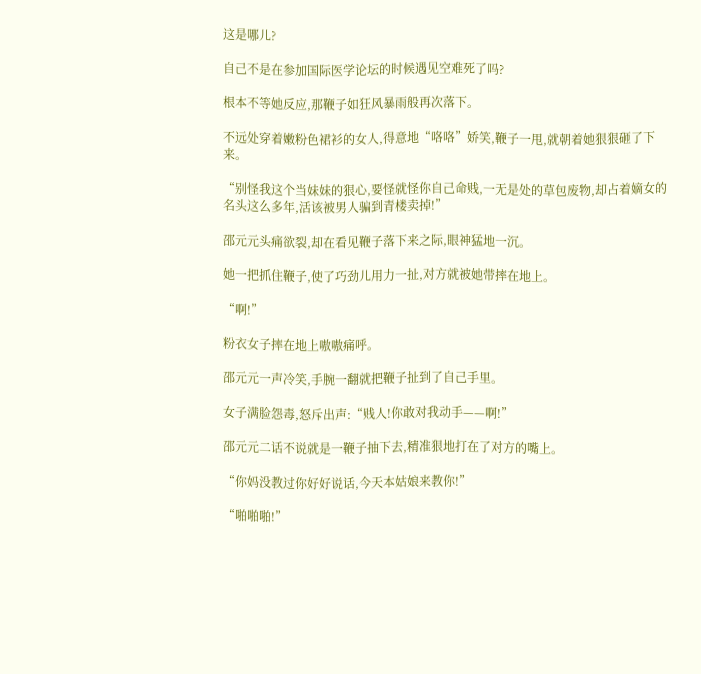这是哪儿?

自己不是在参加国际医学论坛的时候遇见空难死了吗?

根本不等她反应,那鞭子如狂风暴雨般再次落下。

不远处穿着嫩粉色裙衫的女人,得意地“咯咯”娇笑,鞭子一甩,就朝着她狠狠砸了下来。

“别怪我这个当妹妹的狠心,要怪就怪你自己命贱,一无是处的草包废物,却占着嫡女的名头这么多年,活该被男人骗到青楼卖掉!”

邵元元头痛欲裂,却在看见鞭子落下来之际,眼神猛地一沉。

她一把抓住鞭子,使了巧劲儿用力一扯,对方就被她带摔在地上。

“啊!”

粉衣女子摔在地上嗷嗷痛呼。

邵元元一声冷笑,手腕一翻就把鞭子扯到了自己手里。

女子满脸怨毒,怒斥出声:“贱人!你敢对我动手——啊!”

邵元元二话不说就是一鞭子抽下去,精准狠地打在了对方的嘴上。

“你妈没教过你好好说话,今天本姑娘来教你!”

“啪啪啪!”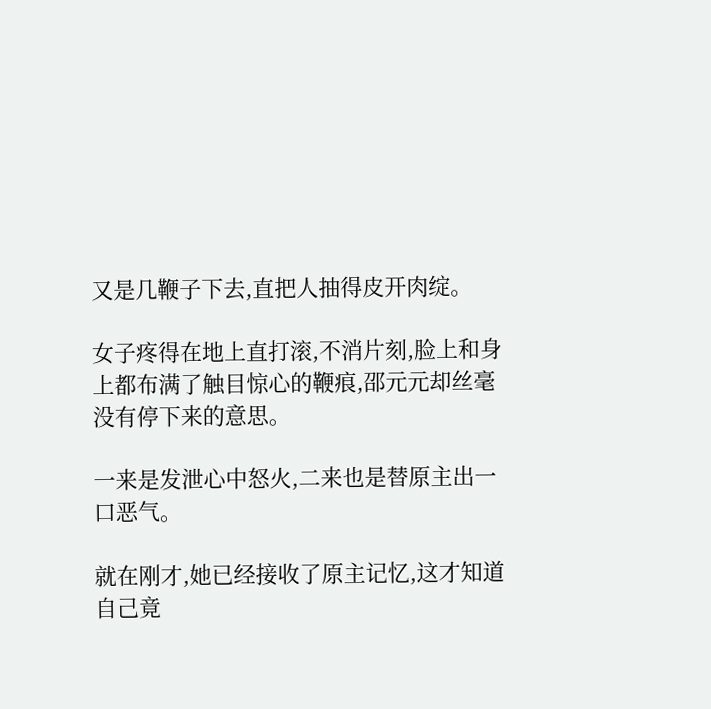又是几鞭子下去,直把人抽得皮开肉绽。

女子疼得在地上直打滚,不消片刻,脸上和身上都布满了触目惊心的鞭痕,邵元元却丝毫没有停下来的意思。

一来是发泄心中怒火,二来也是替原主出一口恶气。

就在刚才,她已经接收了原主记忆,这才知道自己竟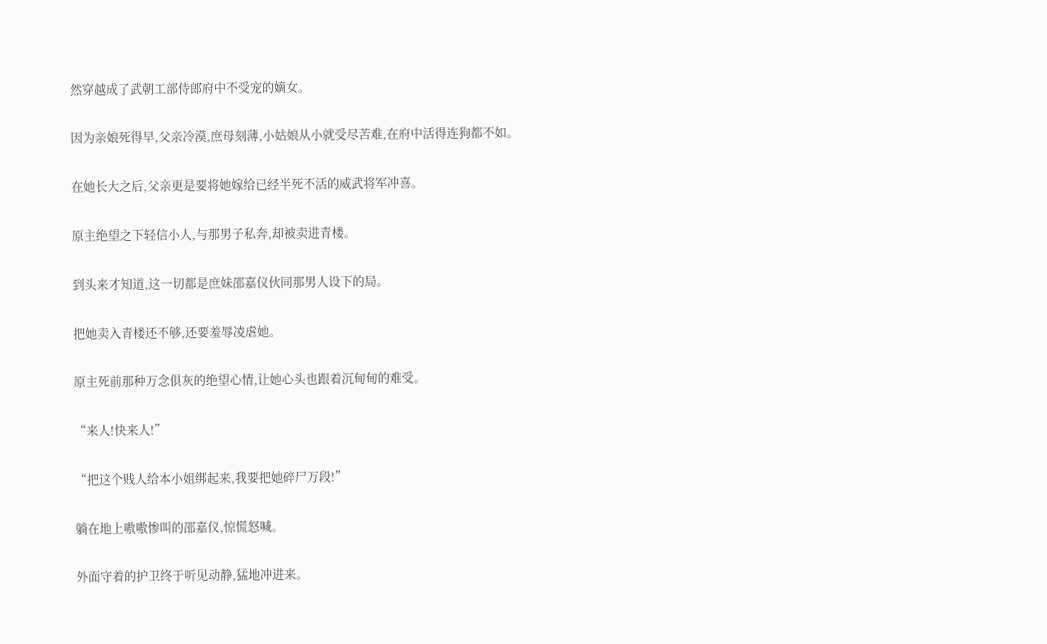然穿越成了武朝工部侍郎府中不受宠的嫡女。

因为亲娘死得早,父亲冷漠,庶母刻薄,小姑娘从小就受尽苦难,在府中活得连狗都不如。

在她长大之后,父亲更是要将她嫁给已经半死不活的威武将军冲喜。

原主绝望之下轻信小人,与那男子私奔,却被卖进青楼。

到头来才知道,这一切都是庶妹邵嘉仪伙同那男人设下的局。

把她卖入青楼还不够,还要羞辱凌虐她。

原主死前那种万念俱灰的绝望心情,让她心头也跟着沉甸甸的难受。

“来人!快来人!”

“把这个贱人给本小姐绑起来,我要把她碎尸万段!”

躺在地上嗷嗷惨叫的邵嘉仪,惊慌怒喊。

外面守着的护卫终于听见动静,猛地冲进来。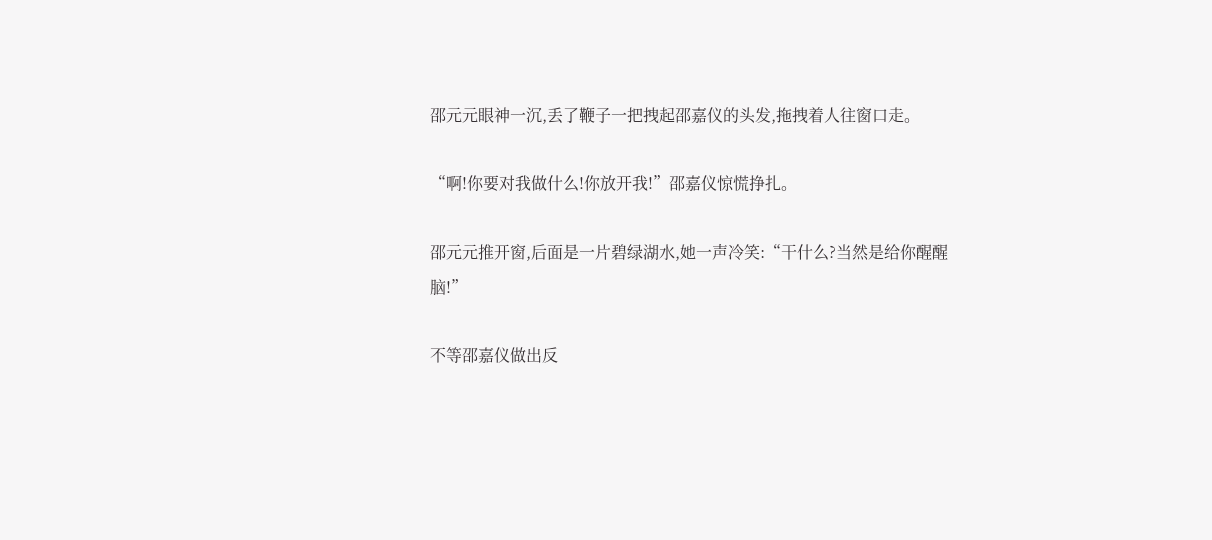邵元元眼神一沉,丢了鞭子一把拽起邵嘉仪的头发,拖拽着人往窗口走。

“啊!你要对我做什么!你放开我!”邵嘉仪惊慌挣扎。

邵元元推开窗,后面是一片碧绿湖水,她一声冷笑:“干什么?当然是给你醒醒脑!”

不等邵嘉仪做出反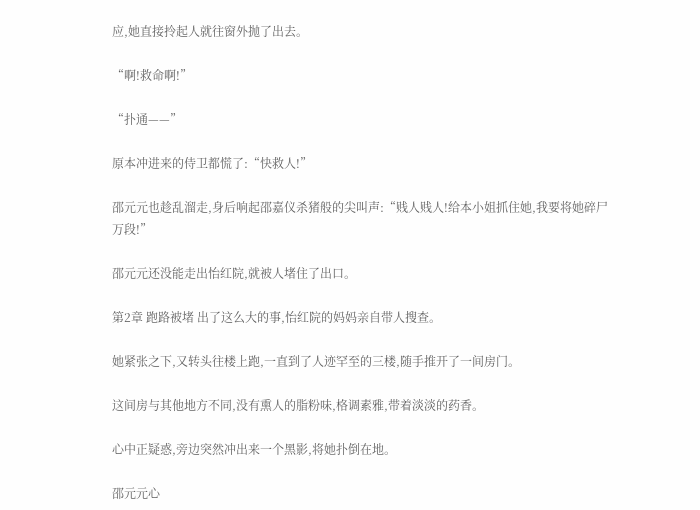应,她直接拎起人就往窗外抛了出去。

“啊!救命啊!”

“扑通——”

原本冲进来的侍卫都慌了:“快救人!”

邵元元也趁乱溜走,身后响起邵嘉仪杀猪般的尖叫声:“贱人贱人!给本小姐抓住她,我要将她碎尸万段!”

邵元元还没能走出怡红院,就被人堵住了出口。

第2章 跑路被堵 出了这么大的事,怡红院的妈妈亲自带人搜查。

她紧张之下,又转头往楼上跑,一直到了人迹罕至的三楼,随手推开了一间房门。

这间房与其他地方不同,没有熏人的脂粉味,格调素雅,带着淡淡的药香。

心中正疑惑,旁边突然冲出来一个黑影,将她扑倒在地。

邵元元心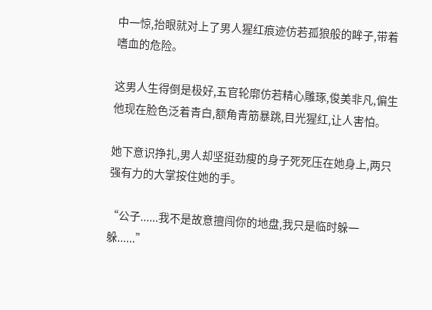中一惊,抬眼就对上了男人猩红痕迹仿若孤狼般的眸子,带着嗜血的危险。

这男人生得倒是极好,五官轮廓仿若精心雕琢,俊美非凡,偏生他现在脸色泛着青白,额角青筋暴跳,目光猩红,让人害怕。

她下意识挣扎,男人却坚挺劲瘦的身子死死压在她身上,两只强有力的大掌按住她的手。

“公子......我不是故意擅闯你的地盘,我只是临时躲一躲......”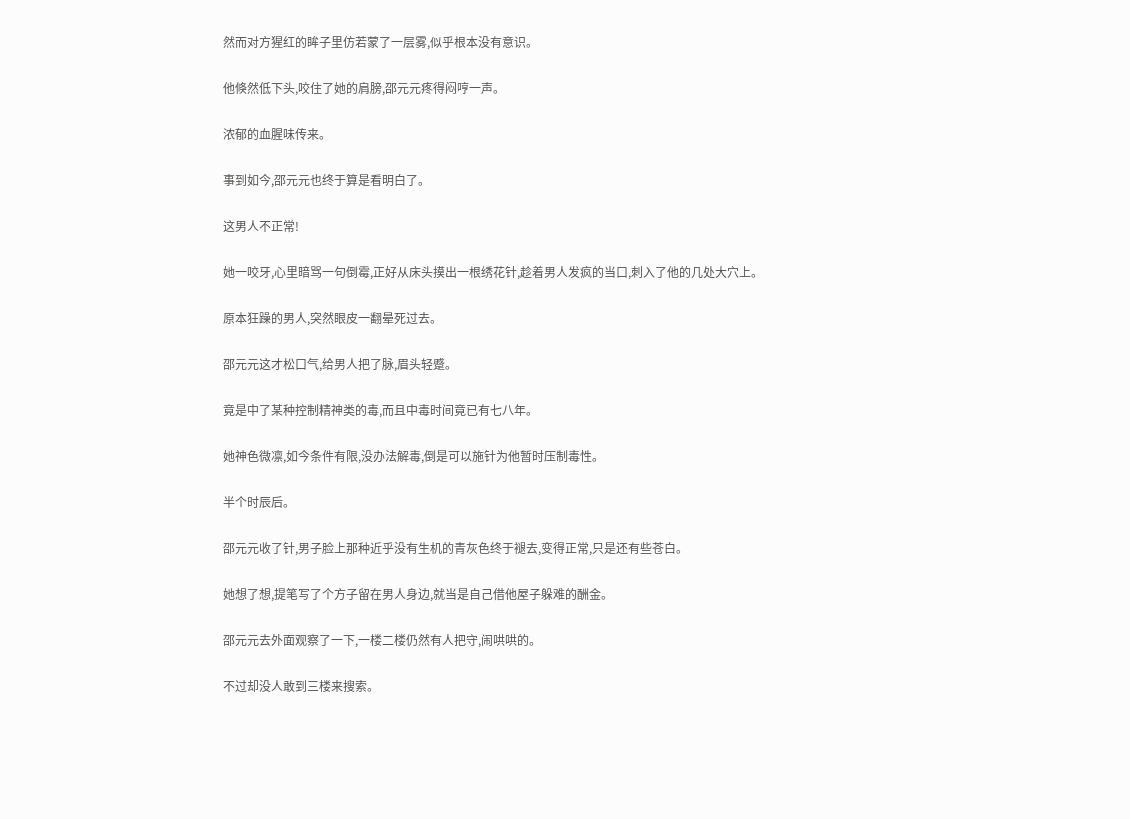然而对方猩红的眸子里仿若蒙了一层雾,似乎根本没有意识。

他倏然低下头,咬住了她的肩膀,邵元元疼得闷哼一声。

浓郁的血腥味传来。

事到如今,邵元元也终于算是看明白了。

这男人不正常!

她一咬牙,心里暗骂一句倒霉,正好从床头摸出一根绣花针,趁着男人发疯的当口,刺入了他的几处大穴上。

原本狂躁的男人,突然眼皮一翻晕死过去。

邵元元这才松口气,给男人把了脉,眉头轻蹙。

竟是中了某种控制精神类的毒,而且中毒时间竟已有七八年。

她神色微凛,如今条件有限,没办法解毒,倒是可以施针为他暂时压制毒性。

半个时辰后。

邵元元收了针,男子脸上那种近乎没有生机的青灰色终于褪去,变得正常,只是还有些苍白。

她想了想,提笔写了个方子留在男人身边,就当是自己借他屋子躲难的酬金。

邵元元去外面观察了一下,一楼二楼仍然有人把守,闹哄哄的。

不过却没人敢到三楼来搜索。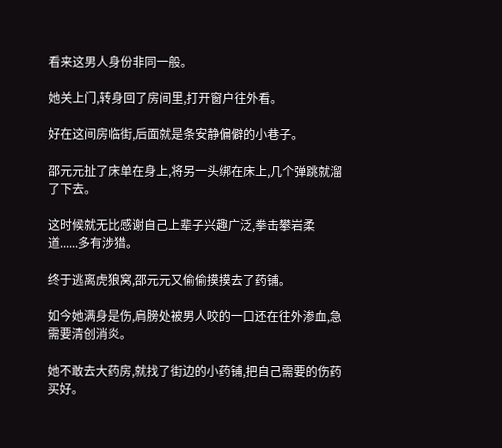看来这男人身份非同一般。

她关上门,转身回了房间里,打开窗户往外看。

好在这间房临街,后面就是条安静偏僻的小巷子。

邵元元扯了床单在身上,将另一头绑在床上,几个弹跳就溜了下去。

这时候就无比感谢自己上辈子兴趣广泛,拳击攀岩柔道......多有涉猎。

终于逃离虎狼窝,邵元元又偷偷摸摸去了药铺。

如今她满身是伤,肩膀处被男人咬的一口还在往外渗血,急需要清创消炎。

她不敢去大药房,就找了街边的小药铺,把自己需要的伤药买好。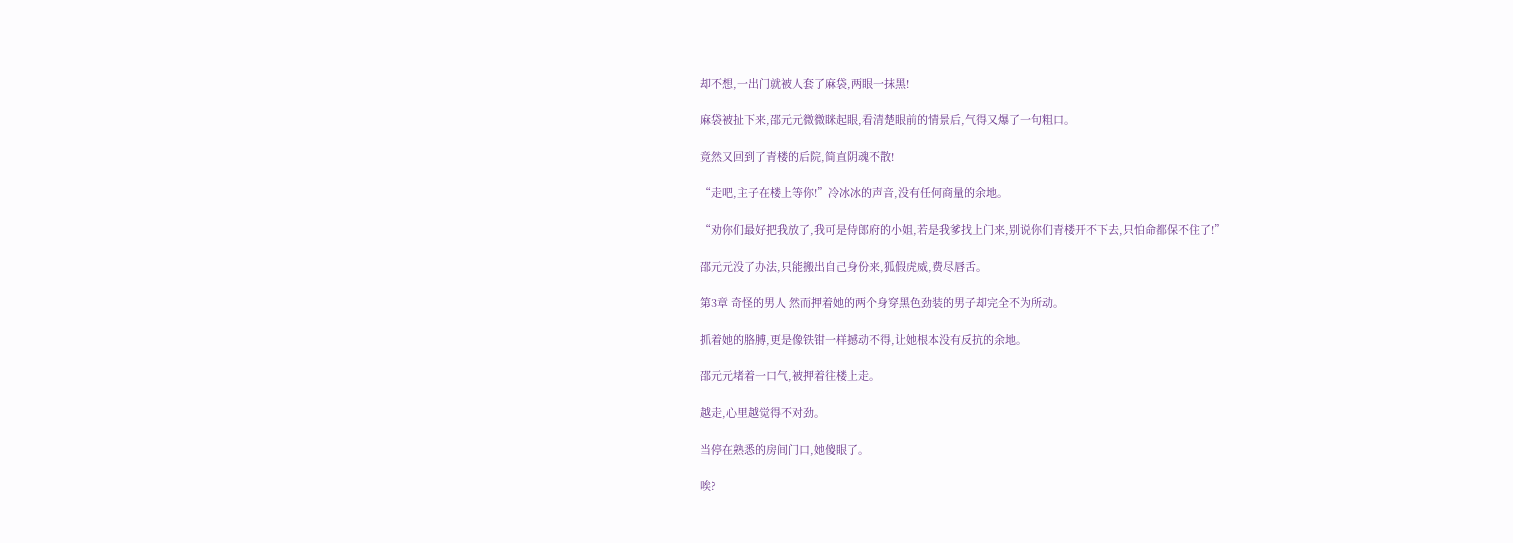却不想,一出门就被人套了麻袋,两眼一抹黑!

麻袋被扯下来,邵元元微微眯起眼,看清楚眼前的情景后,气得又爆了一句粗口。

竟然又回到了青楼的后院,简直阴魂不散!

“走吧,主子在楼上等你!”冷冰冰的声音,没有任何商量的余地。

“劝你们最好把我放了,我可是侍郎府的小姐,若是我爹找上门来,别说你们青楼开不下去,只怕命都保不住了!”

邵元元没了办法,只能搬出自己身份来,狐假虎威,费尽唇舌。

第3章 奇怪的男人 然而押着她的两个身穿黑色劲装的男子却完全不为所动。

抓着她的胳膊,更是像铁钳一样撼动不得,让她根本没有反抗的余地。

邵元元堵着一口气,被押着往楼上走。

越走,心里越觉得不对劲。

当停在熟悉的房间门口,她傻眼了。

唉?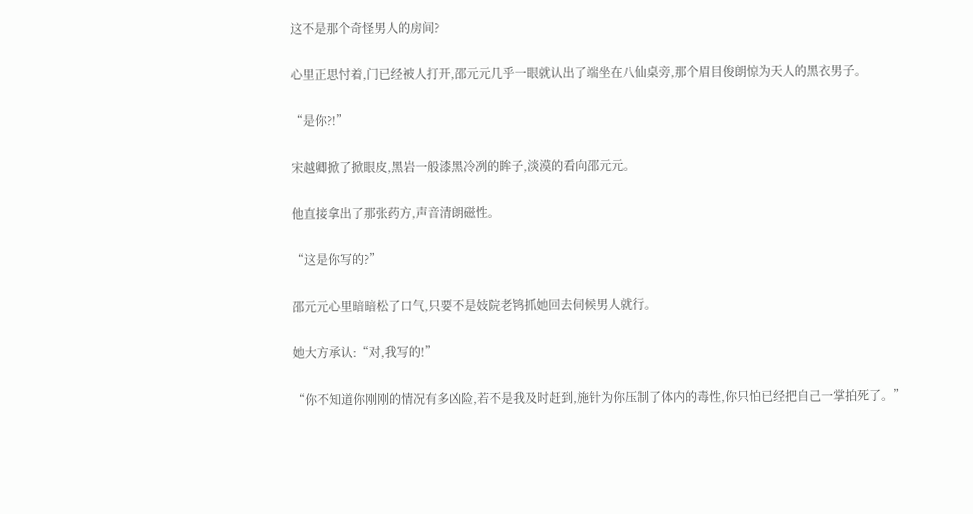这不是那个奇怪男人的房间?

心里正思忖着,门已经被人打开,邵元元几乎一眼就认出了端坐在八仙桌旁,那个眉目俊朗惊为天人的黑衣男子。

“是你?!”

宋越卿掀了掀眼皮,黑岩一般漆黑冷冽的眸子,淡漠的看向邵元元。

他直接拿出了那张药方,声音清朗磁性。

“这是你写的?”

邵元元心里暗暗松了口气,只要不是妓院老鸨抓她回去伺候男人就行。

她大方承认:“对,我写的!”

“你不知道你刚刚的情况有多凶险,若不是我及时赶到,施针为你压制了体内的毒性,你只怕已经把自己一掌拍死了。”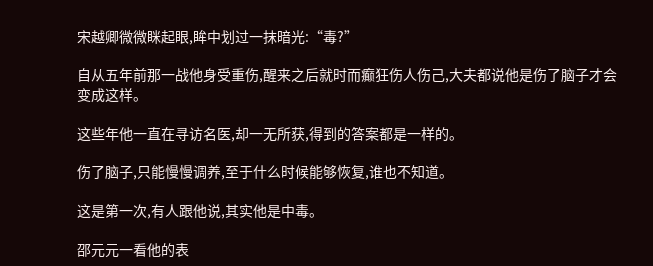宋越卿微微眯起眼,眸中划过一抹暗光:“毒?”

自从五年前那一战他身受重伤,醒来之后就时而癫狂伤人伤己,大夫都说他是伤了脑子才会变成这样。

这些年他一直在寻访名医,却一无所获,得到的答案都是一样的。

伤了脑子,只能慢慢调养,至于什么时候能够恢复,谁也不知道。

这是第一次,有人跟他说,其实他是中毒。

邵元元一看他的表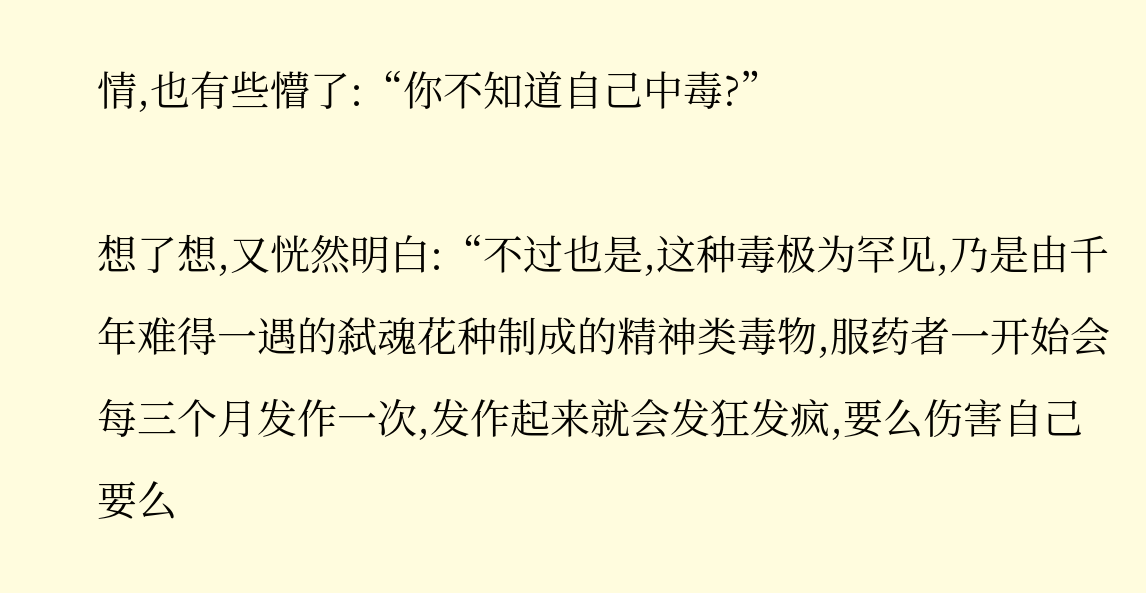情,也有些懵了:“你不知道自己中毒?”

想了想,又恍然明白:“不过也是,这种毒极为罕见,乃是由千年难得一遇的弑魂花种制成的精神类毒物,服药者一开始会每三个月发作一次,发作起来就会发狂发疯,要么伤害自己要么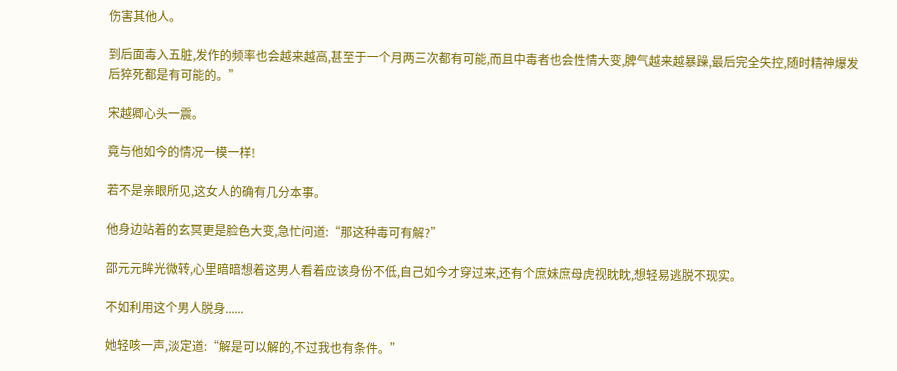伤害其他人。

到后面毒入五脏,发作的频率也会越来越高,甚至于一个月两三次都有可能,而且中毒者也会性情大变,脾气越来越暴躁,最后完全失控,随时精神爆发后猝死都是有可能的。”

宋越卿心头一震。

竟与他如今的情况一模一样!

若不是亲眼所见,这女人的确有几分本事。

他身边站着的玄冥更是脸色大变,急忙问道:“那这种毒可有解?”

邵元元眸光微转,心里暗暗想着这男人看着应该身份不低,自己如今才穿过来,还有个庶妹庶母虎视眈眈,想轻易逃脱不现实。

不如利用这个男人脱身......

她轻咳一声,淡定道:“解是可以解的,不过我也有条件。”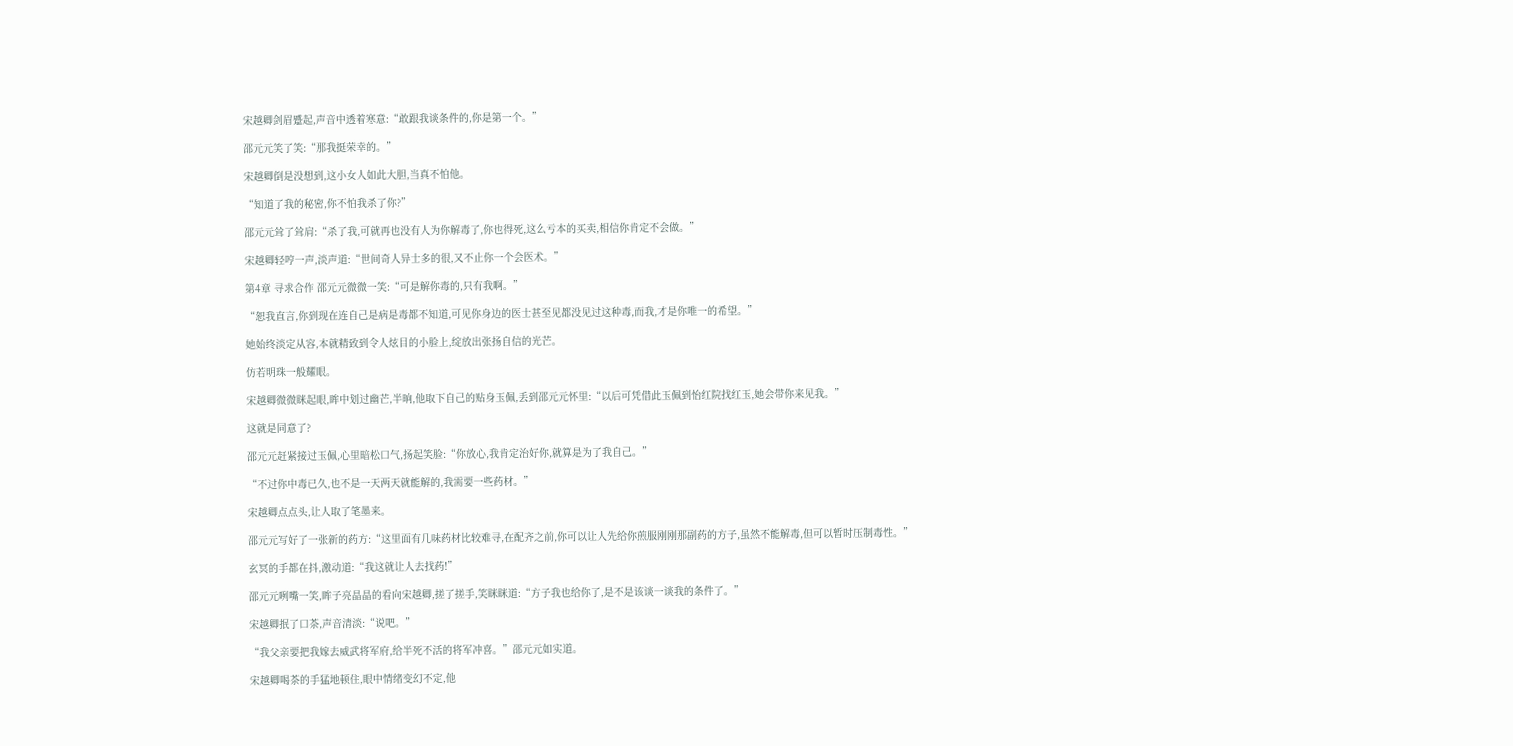宋越卿剑眉蹙起,声音中透着寒意:“敢跟我谈条件的,你是第一个。”

邵元元笑了笑:“那我挺荣幸的。”

宋越卿倒是没想到,这小女人如此大胆,当真不怕他。

“知道了我的秘密,你不怕我杀了你?”

邵元元耸了耸肩:“杀了我,可就再也没有人为你解毒了,你也得死,这么亏本的买卖,相信你肯定不会做。”

宋越卿轻哼一声,淡声道:“世间奇人异士多的很,又不止你一个会医术。”

第4章 寻求合作 邵元元微微一笑:“可是解你毒的,只有我啊。”

“恕我直言,你到现在连自己是病是毒都不知道,可见你身边的医士甚至见都没见过这种毒,而我,才是你唯一的希望。”

她始终淡定从容,本就精致到令人炫目的小脸上,绽放出张扬自信的光芒。

仿若明珠一般耀眼。

宋越卿微微眯起眼,眸中划过幽芒,半晌,他取下自己的贴身玉佩,丢到邵元元怀里:“以后可凭借此玉佩到怡红院找红玉,她会带你来见我。”

这就是同意了?

邵元元赶紧接过玉佩,心里暗松口气,扬起笑脸:“你放心,我肯定治好你,就算是为了我自己。”

“不过你中毒已久,也不是一天两天就能解的,我需要一些药材。”

宋越卿点点头,让人取了笔墨来。

邵元元写好了一张新的药方:“这里面有几味药材比较难寻,在配齐之前,你可以让人先给你煎服刚刚那副药的方子,虽然不能解毒,但可以暂时压制毒性。”

玄冥的手都在抖,激动道:“我这就让人去找药!”

邵元元咧嘴一笑,眸子亮晶晶的看向宋越卿,搓了搓手,笑眯眯道:“方子我也给你了,是不是该谈一谈我的条件了。”

宋越卿抿了口茶,声音清淡:“说吧。”

“我父亲要把我嫁去威武将军府,给半死不活的将军冲喜。”邵元元如实道。

宋越卿喝茶的手猛地顿住,眼中情绪变幻不定,他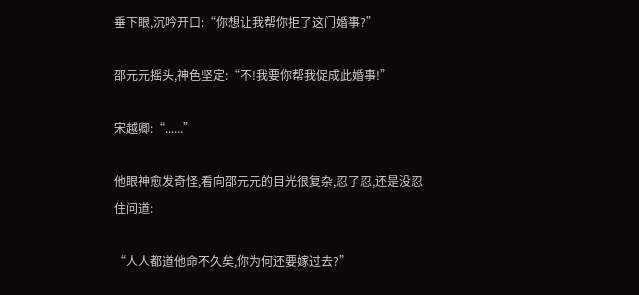垂下眼,沉吟开口:“你想让我帮你拒了这门婚事?”

邵元元摇头,神色坚定:“不!我要你帮我促成此婚事!”

宋越卿:“......”

他眼神愈发奇怪,看向邵元元的目光很复杂,忍了忍,还是没忍住问道:

“人人都道他命不久矣,你为何还要嫁过去?”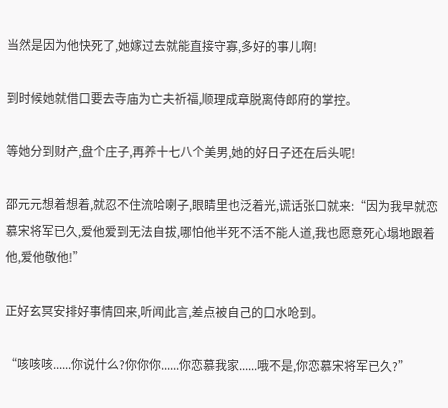当然是因为他快死了,她嫁过去就能直接守寡,多好的事儿啊!

到时候她就借口要去寺庙为亡夫祈福,顺理成章脱离侍郎府的掌控。

等她分到财产,盘个庄子,再养十七八个美男,她的好日子还在后头呢!

邵元元想着想着,就忍不住流哈喇子,眼睛里也泛着光,谎话张口就来:“因为我早就恋慕宋将军已久,爱他爱到无法自拔,哪怕他半死不活不能人道,我也愿意死心塌地跟着他,爱他敬他!”

正好玄冥安排好事情回来,听闻此言,差点被自己的口水呛到。

“咳咳咳......你说什么?你你你......你恋慕我家......哦不是,你恋慕宋将军已久?”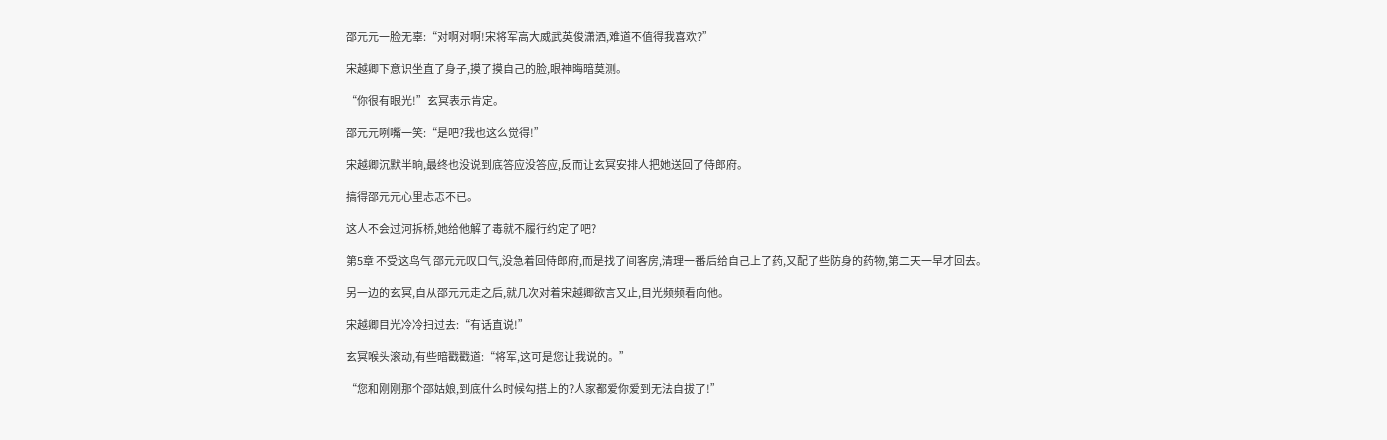邵元元一脸无辜:“对啊对啊!宋将军高大威武英俊潇洒,难道不值得我喜欢?”

宋越卿下意识坐直了身子,摸了摸自己的脸,眼神晦暗莫测。

“你很有眼光!”玄冥表示肯定。

邵元元咧嘴一笑:“是吧?我也这么觉得!”

宋越卿沉默半晌,最终也没说到底答应没答应,反而让玄冥安排人把她送回了侍郎府。

搞得邵元元心里忐忑不已。

这人不会过河拆桥,她给他解了毒就不履行约定了吧?

第5章 不受这鸟气 邵元元叹口气,没急着回侍郎府,而是找了间客房,清理一番后给自己上了药,又配了些防身的药物,第二天一早才回去。

另一边的玄冥,自从邵元元走之后,就几次对着宋越卿欲言又止,目光频频看向他。

宋越卿目光冷冷扫过去:“有话直说!”

玄冥喉头滚动,有些暗戳戳道:“将军,这可是您让我说的。”

“您和刚刚那个邵姑娘,到底什么时候勾搭上的?人家都爱你爱到无法自拔了!”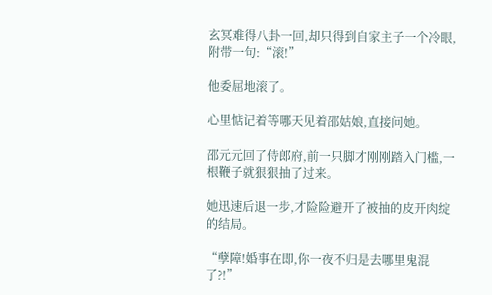玄冥难得八卦一回,却只得到自家主子一个冷眼,附带一句:“滚!”

他委屈地滚了。

心里惦记着等哪天见着邵姑娘,直接问她。

邵元元回了侍郎府,前一只脚才刚刚踏入门槛,一根鞭子就狠狠抽了过来。

她迅速后退一步,才险险避开了被抽的皮开肉绽的结局。

“孽障!婚事在即,你一夜不归是去哪里鬼混了?!”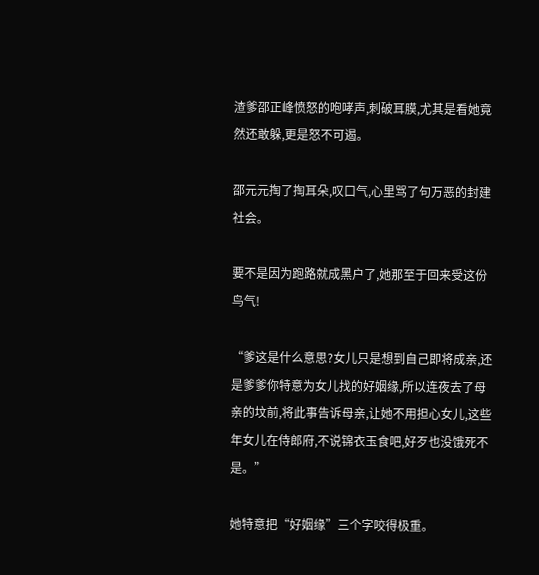渣爹邵正峰愤怒的咆哮声,刺破耳膜,尤其是看她竟然还敢躲,更是怒不可遏。

邵元元掏了掏耳朵,叹口气,心里骂了句万恶的封建社会。

要不是因为跑路就成黑户了,她那至于回来受这份鸟气!

“爹这是什么意思?女儿只是想到自己即将成亲,还是爹爹你特意为女儿找的好姻缘,所以连夜去了母亲的坟前,将此事告诉母亲,让她不用担心女儿,这些年女儿在侍郎府,不说锦衣玉食吧,好歹也没饿死不是。”

她特意把“好姻缘”三个字咬得极重。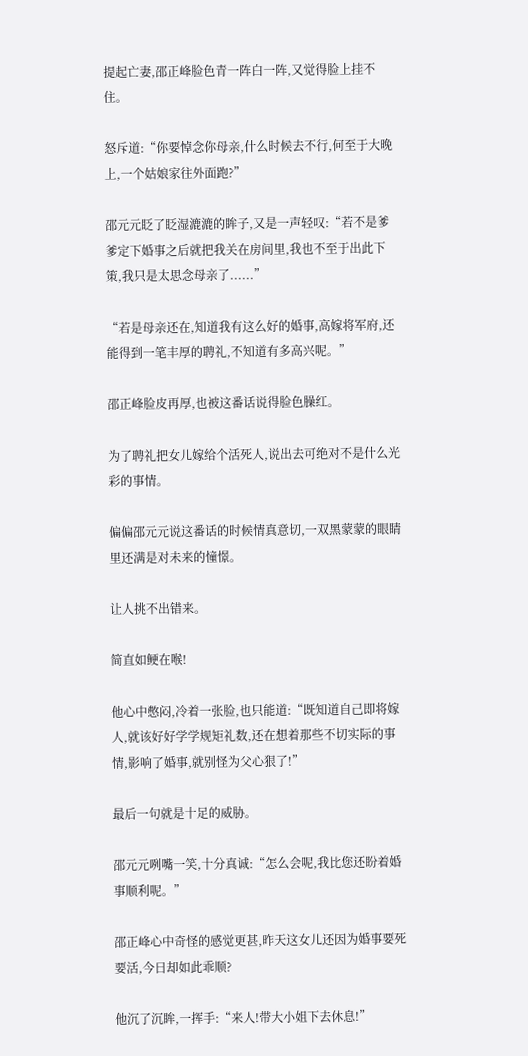提起亡妻,邵正峰脸色青一阵白一阵,又觉得脸上挂不住。

怒斥道:“你要悼念你母亲,什么时候去不行,何至于大晚上,一个姑娘家往外面跑?”

邵元元眨了眨湿漉漉的眸子,又是一声轻叹:“若不是爹爹定下婚事之后就把我关在房间里,我也不至于出此下策,我只是太思念母亲了......”

“若是母亲还在,知道我有这么好的婚事,高嫁将军府,还能得到一笔丰厚的聘礼,不知道有多高兴呢。”

邵正峰脸皮再厚,也被这番话说得脸色臊红。

为了聘礼把女儿嫁给个活死人,说出去可绝对不是什么光彩的事情。

偏偏邵元元说这番话的时候情真意切,一双黑蒙蒙的眼睛里还满是对未来的憧憬。

让人挑不出错来。

简直如鲠在喉!

他心中憋闷,冷着一张脸,也只能道:“既知道自己即将嫁人,就该好好学学规矩礼数,还在想着那些不切实际的事情,影响了婚事,就别怪为父心狠了!”

最后一句就是十足的威胁。

邵元元咧嘴一笑,十分真诚:“怎么会呢,我比您还盼着婚事顺利呢。”

邵正峰心中奇怪的感觉更甚,昨天这女儿还因为婚事要死要活,今日却如此乖顺?

他沉了沉眸,一挥手:“来人!带大小姐下去休息!”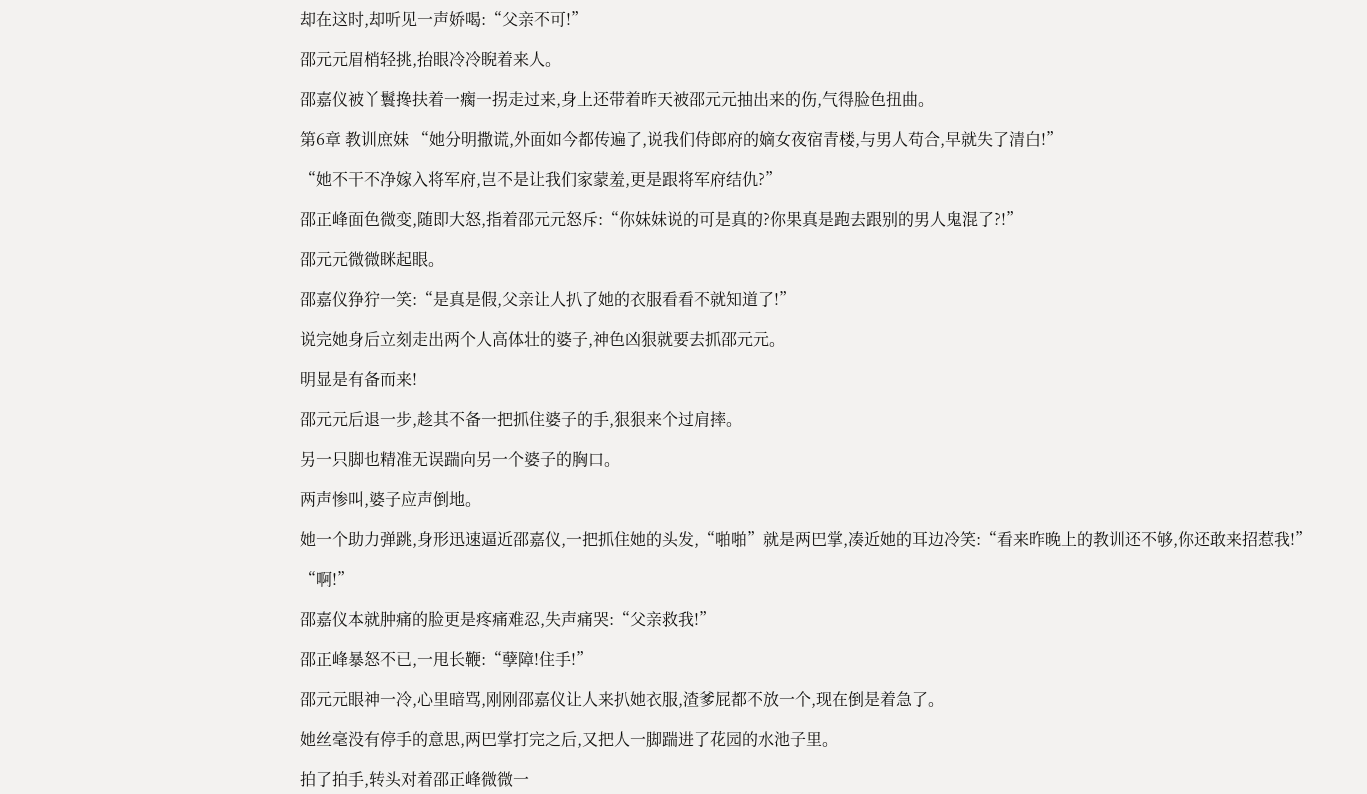却在这时,却听见一声娇喝:“父亲不可!”

邵元元眉梢轻挑,抬眼冷冷睨着来人。

邵嘉仪被丫鬟搀扶着一瘸一拐走过来,身上还带着昨天被邵元元抽出来的伤,气得脸色扭曲。

第6章 教训庶妹 “她分明撒谎,外面如今都传遍了,说我们侍郎府的嫡女夜宿青楼,与男人苟合,早就失了清白!”

“她不干不净嫁入将军府,岂不是让我们家蒙羞,更是跟将军府结仇?”

邵正峰面色微变,随即大怒,指着邵元元怒斥:“你妹妹说的可是真的?你果真是跑去跟别的男人鬼混了?!”

邵元元微微眯起眼。

邵嘉仪狰狞一笑:“是真是假,父亲让人扒了她的衣服看看不就知道了!”

说完她身后立刻走出两个人高体壮的婆子,神色凶狠就要去抓邵元元。

明显是有备而来!

邵元元后退一步,趁其不备一把抓住婆子的手,狠狠来个过肩摔。

另一只脚也精准无误踹向另一个婆子的胸口。

两声惨叫,婆子应声倒地。

她一个助力弹跳,身形迅速逼近邵嘉仪,一把抓住她的头发,“啪啪”就是两巴掌,凑近她的耳边冷笑:“看来昨晚上的教训还不够,你还敢来招惹我!”

“啊!”

邵嘉仪本就肿痛的脸更是疼痛难忍,失声痛哭:“父亲救我!”

邵正峰暴怒不已,一甩长鞭:“孽障!住手!”

邵元元眼神一冷,心里暗骂,刚刚邵嘉仪让人来扒她衣服,渣爹屁都不放一个,现在倒是着急了。

她丝毫没有停手的意思,两巴掌打完之后,又把人一脚踹进了花园的水池子里。

拍了拍手,转头对着邵正峰微微一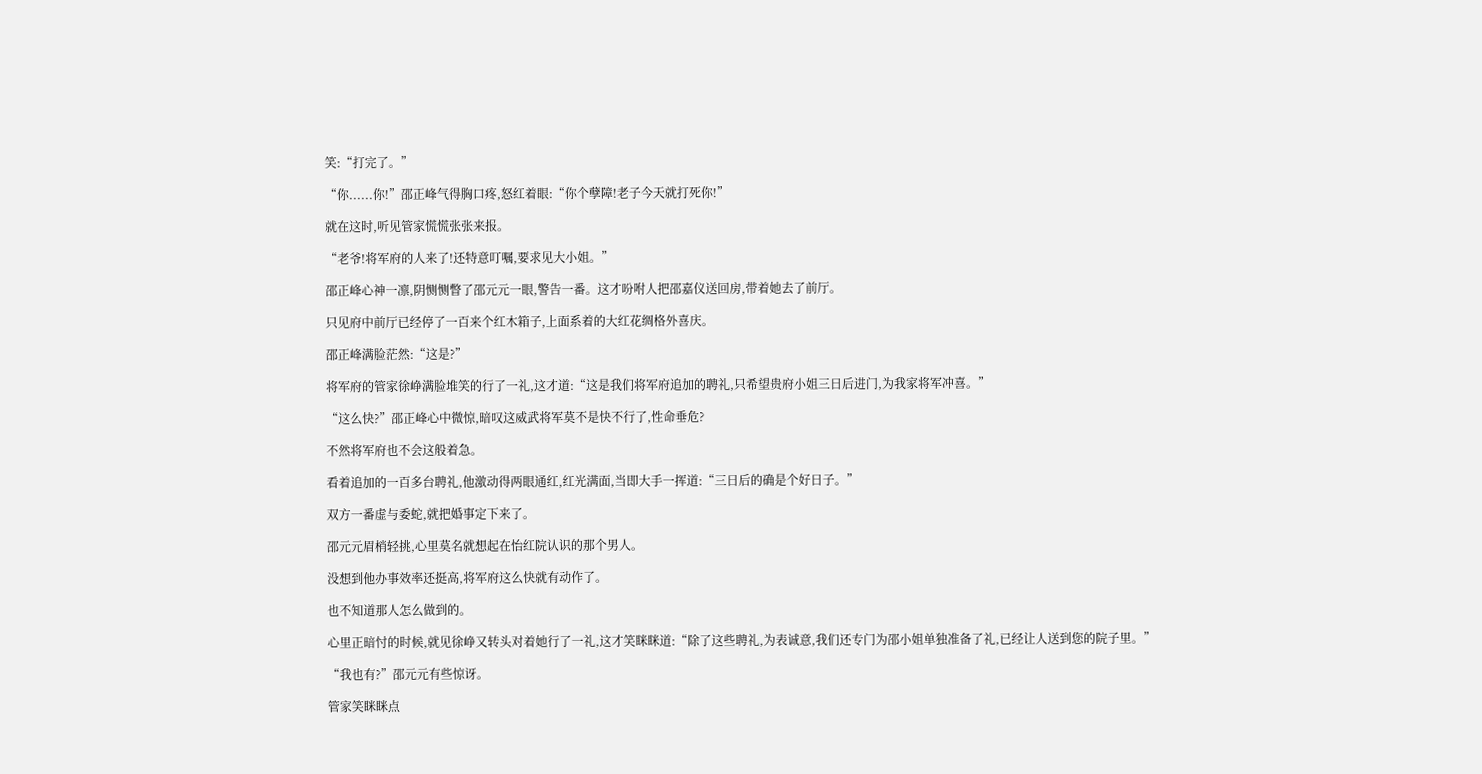笑:“打完了。”

“你......你!”邵正峰气得胸口疼,怒红着眼:“你个孽障!老子今天就打死你!”

就在这时,听见管家慌慌张张来报。

“老爷!将军府的人来了!还特意叮嘱,要求见大小姐。”

邵正峰心神一凛,阴恻恻瞥了邵元元一眼,警告一番。这才吩咐人把邵嘉仪送回房,带着她去了前厅。

只见府中前厅已经停了一百来个红木箱子,上面系着的大红花绸格外喜庆。

邵正峰满脸茫然:“这是?”

将军府的管家徐峥满脸堆笑的行了一礼,这才道:“这是我们将军府追加的聘礼,只希望贵府小姐三日后进门,为我家将军冲喜。”

“这么快?”邵正峰心中微惊,暗叹这威武将军莫不是快不行了,性命垂危?

不然将军府也不会这般着急。

看着追加的一百多台聘礼,他激动得两眼通红,红光满面,当即大手一挥道:“三日后的确是个好日子。”

双方一番虚与委蛇,就把婚事定下来了。

邵元元眉梢轻挑,心里莫名就想起在怡红院认识的那个男人。

没想到他办事效率还挺高,将军府这么快就有动作了。

也不知道那人怎么做到的。

心里正暗忖的时候,就见徐峥又转头对着她行了一礼,这才笑眯眯道:“除了这些聘礼,为表诚意,我们还专门为邵小姐单独准备了礼,已经让人送到您的院子里。”

“我也有?”邵元元有些惊讶。

管家笑眯眯点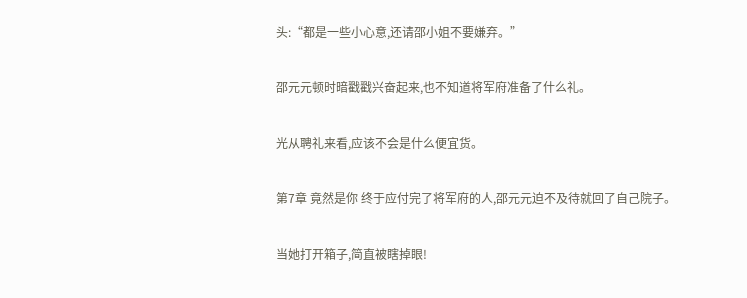头:“都是一些小心意,还请邵小姐不要嫌弃。”

邵元元顿时暗戳戳兴奋起来,也不知道将军府准备了什么礼。

光从聘礼来看,应该不会是什么便宜货。

第7章 竟然是你 终于应付完了将军府的人,邵元元迫不及待就回了自己院子。

当她打开箱子,简直被瞎掉眼!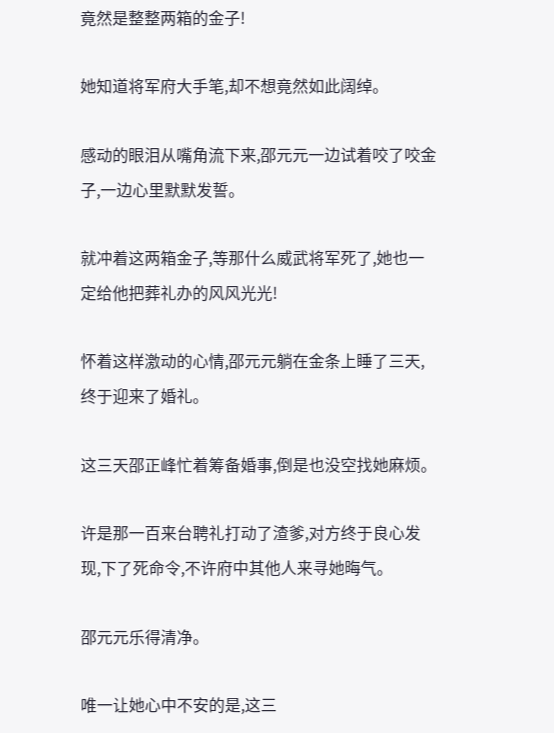竟然是整整两箱的金子!

她知道将军府大手笔,却不想竟然如此阔绰。

感动的眼泪从嘴角流下来,邵元元一边试着咬了咬金子,一边心里默默发誓。

就冲着这两箱金子,等那什么威武将军死了,她也一定给他把葬礼办的风风光光!

怀着这样激动的心情,邵元元躺在金条上睡了三天,终于迎来了婚礼。

这三天邵正峰忙着筹备婚事,倒是也没空找她麻烦。

许是那一百来台聘礼打动了渣爹,对方终于良心发现,下了死命令,不许府中其他人来寻她晦气。

邵元元乐得清净。

唯一让她心中不安的是,这三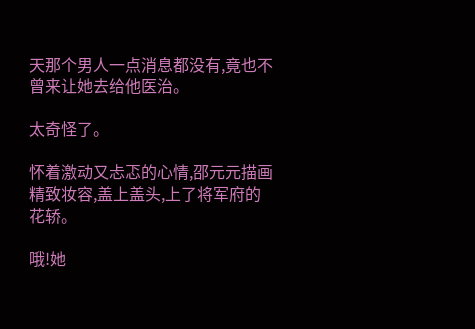天那个男人一点消息都没有,竟也不曾来让她去给他医治。

太奇怪了。

怀着激动又忐忑的心情,邵元元描画精致妆容,盖上盖头,上了将军府的花轿。

哦!她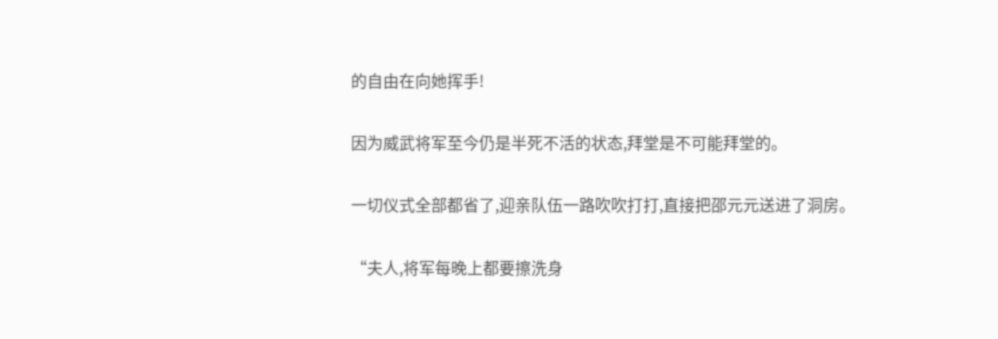的自由在向她挥手!

因为威武将军至今仍是半死不活的状态,拜堂是不可能拜堂的。

一切仪式全部都省了,迎亲队伍一路吹吹打打,直接把邵元元送进了洞房。

“夫人,将军每晚上都要擦洗身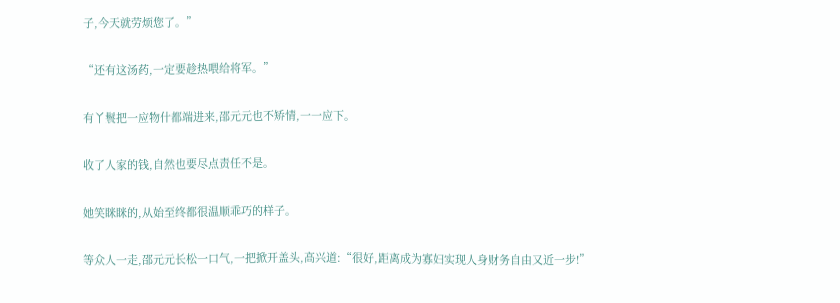子,今天就劳烦您了。”

“还有这汤药,一定要趁热喂给将军。”

有丫鬟把一应物什都端进来,邵元元也不矫情,一一应下。

收了人家的钱,自然也要尽点责任不是。

她笑眯眯的,从始至终都很温顺乖巧的样子。

等众人一走,邵元元长松一口气,一把掀开盖头,高兴道:“很好,距离成为寡妇实现人身财务自由又近一步!”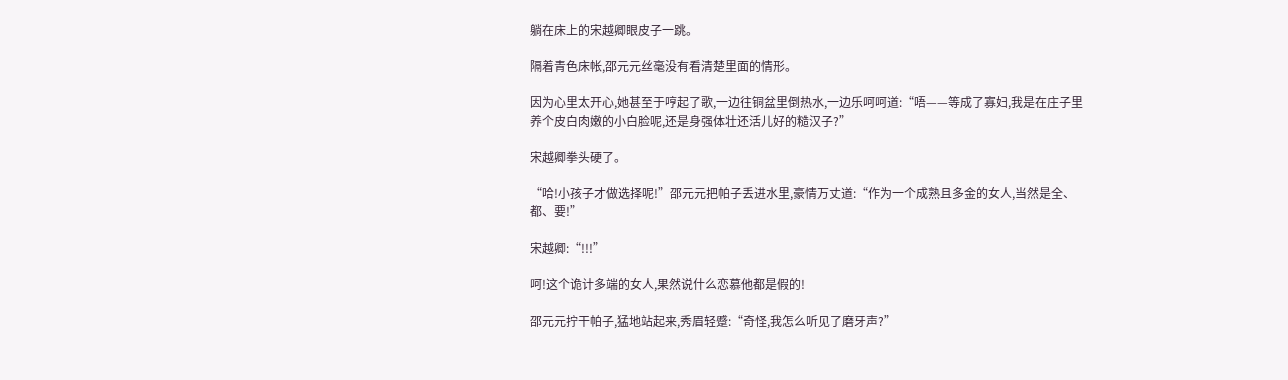躺在床上的宋越卿眼皮子一跳。

隔着青色床帐,邵元元丝毫没有看清楚里面的情形。

因为心里太开心,她甚至于哼起了歌,一边往铜盆里倒热水,一边乐呵呵道:“唔——等成了寡妇,我是在庄子里养个皮白肉嫩的小白脸呢,还是身强体壮还活儿好的糙汉子?”

宋越卿拳头硬了。

“哈!小孩子才做选择呢!”邵元元把帕子丢进水里,豪情万丈道:“作为一个成熟且多金的女人,当然是全、都、要!”

宋越卿:“!!!”

呵!这个诡计多端的女人,果然说什么恋慕他都是假的!

邵元元拧干帕子,猛地站起来,秀眉轻蹙:“奇怪,我怎么听见了磨牙声?”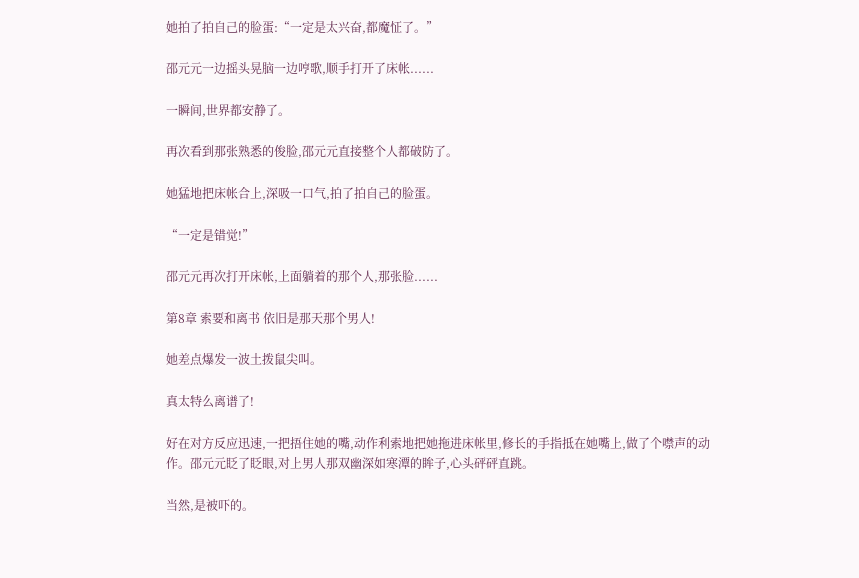她拍了拍自己的脸蛋:“一定是太兴奋,都魔怔了。”

邵元元一边摇头晃脑一边哼歌,顺手打开了床帐......

一瞬间,世界都安静了。

再次看到那张熟悉的俊脸,邵元元直接整个人都破防了。

她猛地把床帐合上,深吸一口气,拍了拍自己的脸蛋。

“一定是错觉!”

邵元元再次打开床帐,上面躺着的那个人,那张脸......

第8章 索要和离书 依旧是那天那个男人!

她差点爆发一波土拨鼠尖叫。

真太特么离谱了!

好在对方反应迅速,一把捂住她的嘴,动作利索地把她拖进床帐里,修长的手指抵在她嘴上,做了个噤声的动作。邵元元眨了眨眼,对上男人那双幽深如寒潭的眸子,心头砰砰直跳。

当然,是被吓的。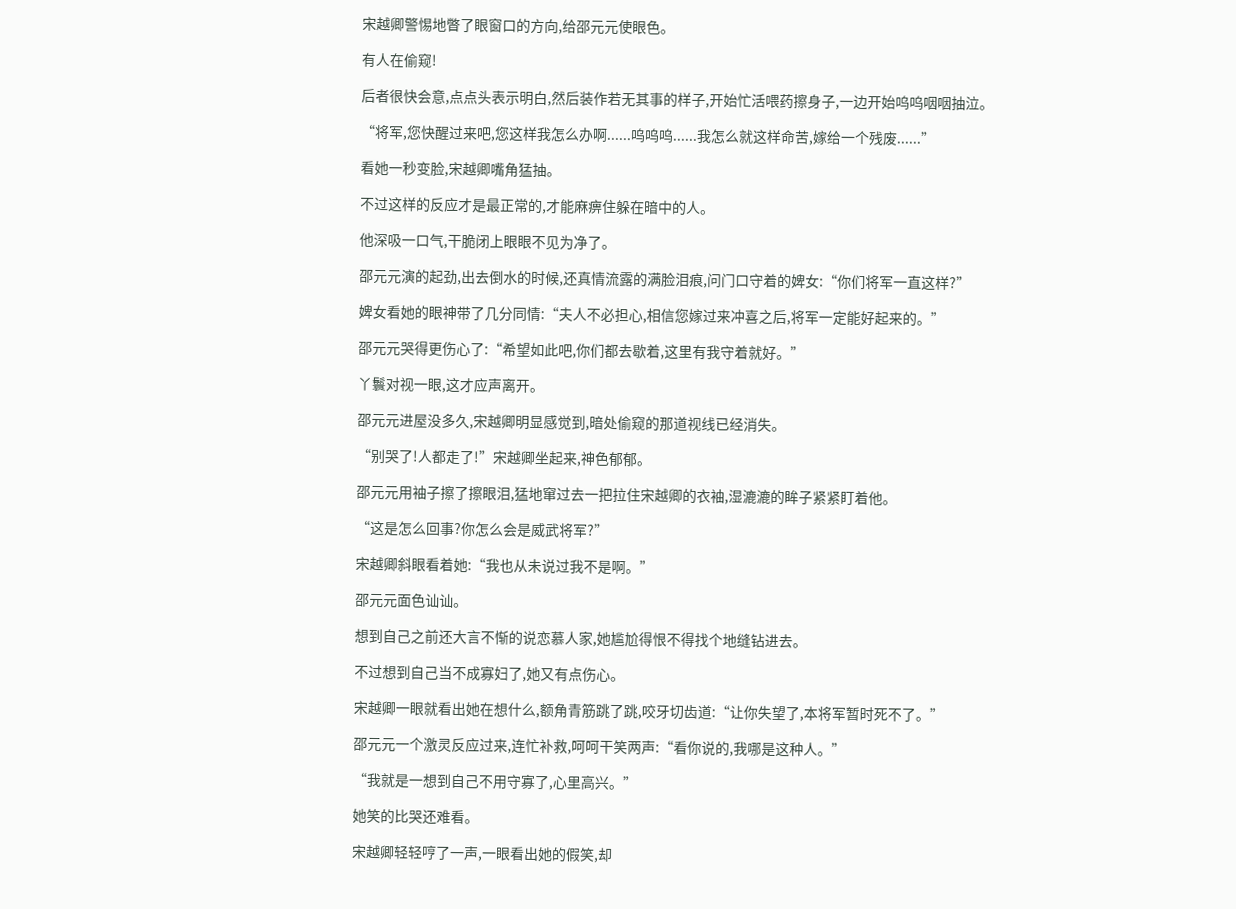宋越卿警惕地瞥了眼窗口的方向,给邵元元使眼色。

有人在偷窥!

后者很快会意,点点头表示明白,然后装作若无其事的样子,开始忙活喂药擦身子,一边开始呜呜咽咽抽泣。

“将军,您快醒过来吧,您这样我怎么办啊......呜呜呜......我怎么就这样命苦,嫁给一个残废......”

看她一秒变脸,宋越卿嘴角猛抽。

不过这样的反应才是最正常的,才能麻痹住躲在暗中的人。

他深吸一口气,干脆闭上眼眼不见为净了。

邵元元演的起劲,出去倒水的时候,还真情流露的满脸泪痕,问门口守着的婢女:“你们将军一直这样?”

婢女看她的眼神带了几分同情:“夫人不必担心,相信您嫁过来冲喜之后,将军一定能好起来的。”

邵元元哭得更伤心了:“希望如此吧,你们都去歇着,这里有我守着就好。”

丫鬟对视一眼,这才应声离开。

邵元元进屋没多久,宋越卿明显感觉到,暗处偷窥的那道视线已经消失。

“别哭了!人都走了!”宋越卿坐起来,神色郁郁。

邵元元用袖子擦了擦眼泪,猛地窜过去一把拉住宋越卿的衣袖,湿漉漉的眸子紧紧盯着他。

“这是怎么回事?你怎么会是威武将军?”

宋越卿斜眼看着她:“我也从未说过我不是啊。”

邵元元面色讪讪。

想到自己之前还大言不惭的说恋慕人家,她尴尬得恨不得找个地缝钻进去。

不过想到自己当不成寡妇了,她又有点伤心。

宋越卿一眼就看出她在想什么,额角青筋跳了跳,咬牙切齿道:“让你失望了,本将军暂时死不了。”

邵元元一个激灵反应过来,连忙补救,呵呵干笑两声:“看你说的,我哪是这种人。”

“我就是一想到自己不用守寡了,心里高兴。”

她笑的比哭还难看。

宋越卿轻轻哼了一声,一眼看出她的假笑,却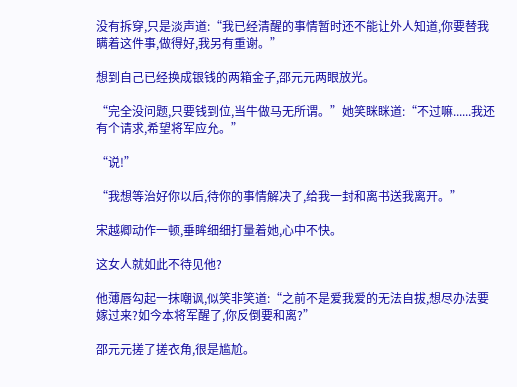没有拆穿,只是淡声道:“我已经清醒的事情暂时还不能让外人知道,你要替我瞒着这件事,做得好,我另有重谢。”

想到自己已经换成银钱的两箱金子,邵元元两眼放光。

“完全没问题,只要钱到位,当牛做马无所谓。”她笑眯眯道:“不过嘛......我还有个请求,希望将军应允。”

“说!”

“我想等治好你以后,待你的事情解决了,给我一封和离书送我离开。”

宋越卿动作一顿,垂眸细细打量着她,心中不快。

这女人就如此不待见他?

他薄唇勾起一抹嘲讽,似笑非笑道:“之前不是爱我爱的无法自拔,想尽办法要嫁过来?如今本将军醒了,你反倒要和离?”

邵元元搓了搓衣角,很是尴尬。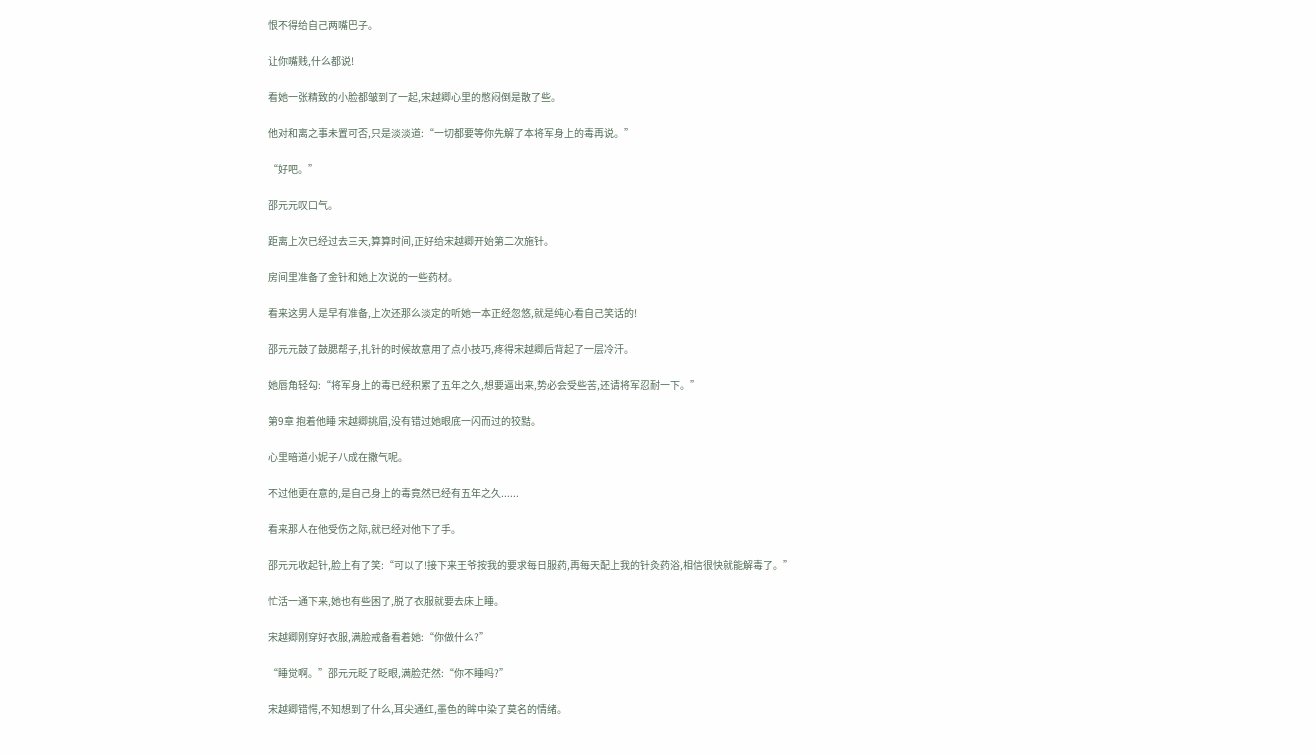恨不得给自己两嘴巴子。

让你嘴贱,什么都说!

看她一张精致的小脸都皱到了一起,宋越卿心里的憋闷倒是散了些。

他对和离之事未置可否,只是淡淡道:“一切都要等你先解了本将军身上的毒再说。”

“好吧。”

邵元元叹口气。

距离上次已经过去三天,算算时间,正好给宋越卿开始第二次施针。

房间里准备了金针和她上次说的一些药材。

看来这男人是早有准备,上次还那么淡定的听她一本正经忽悠,就是纯心看自己笑话的!

邵元元鼓了鼓腮帮子,扎针的时候故意用了点小技巧,疼得宋越卿后背起了一层冷汗。

她唇角轻勾:“将军身上的毒已经积累了五年之久,想要逼出来,势必会受些苦,还请将军忍耐一下。”

第9章 抱着他睡 宋越卿挑眉,没有错过她眼底一闪而过的狡黠。

心里暗道小妮子八成在撒气呢。

不过他更在意的,是自己身上的毒竟然已经有五年之久......

看来那人在他受伤之际,就已经对他下了手。

邵元元收起针,脸上有了笑:“可以了!接下来王爷按我的要求每日服药,再每天配上我的针灸药浴,相信很快就能解毒了。”

忙活一通下来,她也有些困了,脱了衣服就要去床上睡。

宋越卿刚穿好衣服,满脸戒备看着她:“你做什么?”

“睡觉啊。”邵元元眨了眨眼,满脸茫然:“你不睡吗?”

宋越卿错愕,不知想到了什么,耳尖通红,墨色的眸中染了莫名的情绪。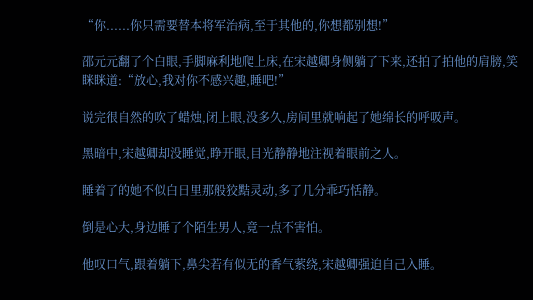“你......你只需要替本将军治病,至于其他的,你想都别想!”

邵元元翻了个白眼,手脚麻利地爬上床,在宋越卿身侧躺了下来,还拍了拍他的肩膀,笑眯眯道:“放心,我对你不感兴趣,睡吧!”

说完很自然的吹了蜡烛,闭上眼,没多久,房间里就响起了她绵长的呼吸声。

黑暗中,宋越卿却没睡觉,睁开眼,目光静静地注视着眼前之人。

睡着了的她不似白日里那般狡黠灵动,多了几分乖巧恬静。

倒是心大,身边睡了个陌生男人,竟一点不害怕。

他叹口气,跟着躺下,鼻尖若有似无的香气萦绕,宋越卿强迫自己入睡。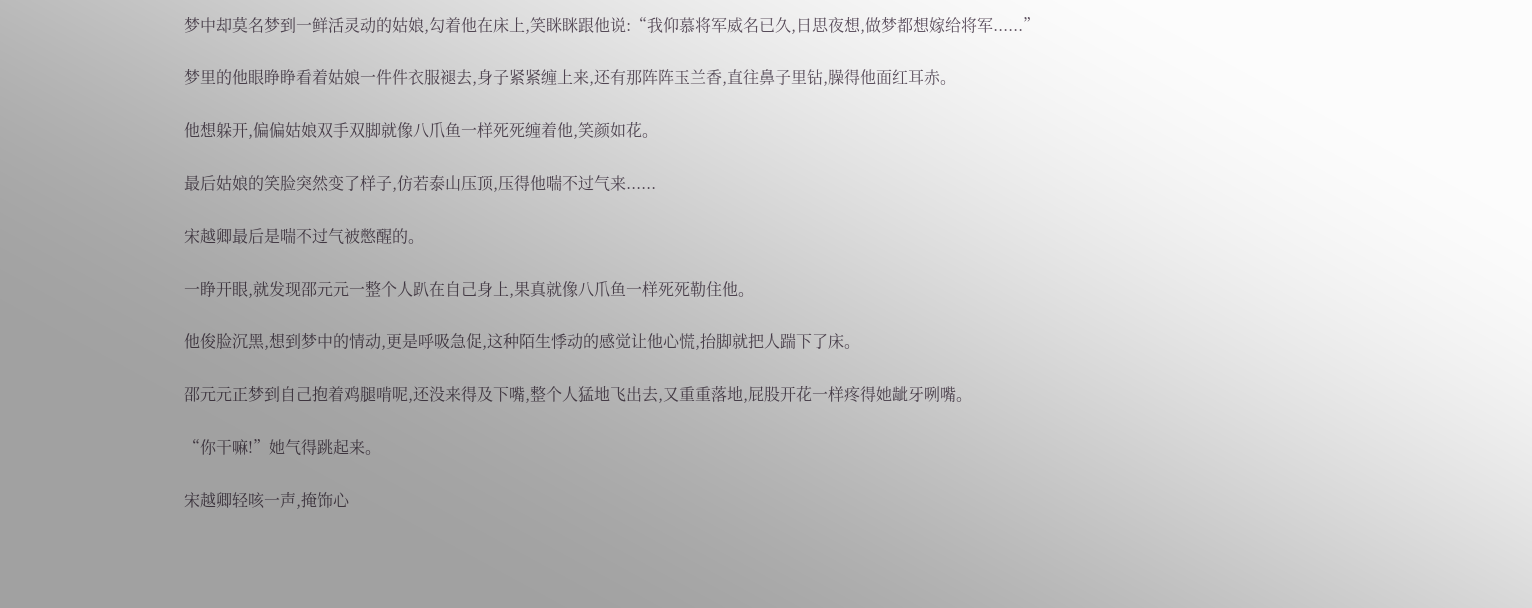梦中却莫名梦到一鲜活灵动的姑娘,勾着他在床上,笑眯眯跟他说:“我仰慕将军威名已久,日思夜想,做梦都想嫁给将军......”

梦里的他眼睁睁看着姑娘一件件衣服褪去,身子紧紧缠上来,还有那阵阵玉兰香,直往鼻子里钻,臊得他面红耳赤。

他想躲开,偏偏姑娘双手双脚就像八爪鱼一样死死缠着他,笑颜如花。

最后姑娘的笑脸突然变了样子,仿若泰山压顶,压得他喘不过气来......

宋越卿最后是喘不过气被憋醒的。

一睁开眼,就发现邵元元一整个人趴在自己身上,果真就像八爪鱼一样死死勒住他。

他俊脸沉黑,想到梦中的情动,更是呼吸急促,这种陌生悸动的感觉让他心慌,抬脚就把人踹下了床。

邵元元正梦到自己抱着鸡腿啃呢,还没来得及下嘴,整个人猛地飞出去,又重重落地,屁股开花一样疼得她龇牙咧嘴。

“你干嘛!”她气得跳起来。

宋越卿轻咳一声,掩饰心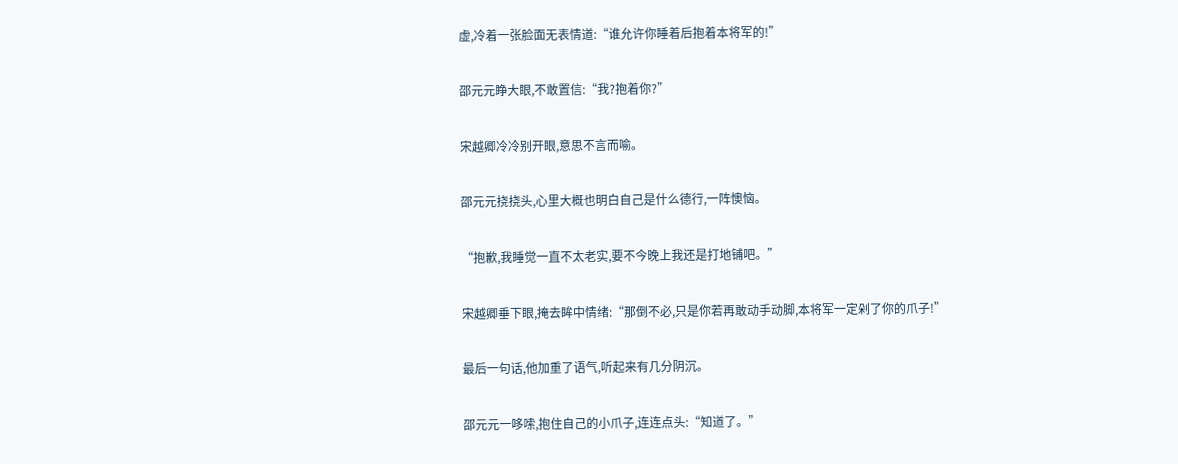虚,冷着一张脸面无表情道:“谁允许你睡着后抱着本将军的!”

邵元元睁大眼,不敢置信:“我?抱着你?”

宋越卿冷冷别开眼,意思不言而喻。

邵元元挠挠头,心里大概也明白自己是什么德行,一阵懊恼。

“抱歉,我睡觉一直不太老实,要不今晚上我还是打地铺吧。”

宋越卿垂下眼,掩去眸中情绪:“那倒不必,只是你若再敢动手动脚,本将军一定剁了你的爪子!”

最后一句话,他加重了语气,听起来有几分阴沉。

邵元元一哆嗦,抱住自己的小爪子,连连点头:“知道了。”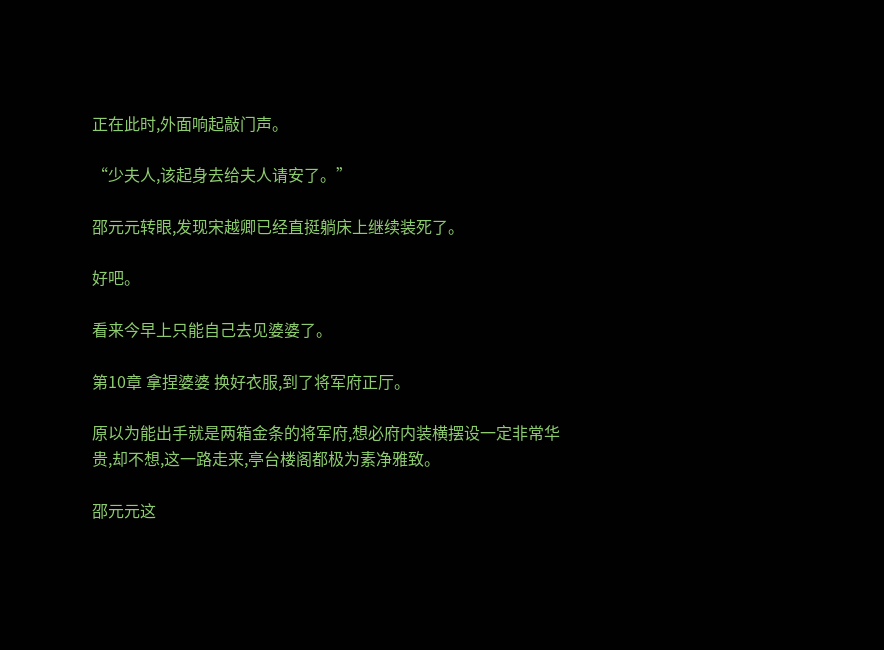正在此时,外面响起敲门声。

“少夫人,该起身去给夫人请安了。”

邵元元转眼,发现宋越卿已经直挺躺床上继续装死了。

好吧。

看来今早上只能自己去见婆婆了。

第10章 拿捏婆婆 换好衣服,到了将军府正厅。

原以为能出手就是两箱金条的将军府,想必府内装横摆设一定非常华贵,却不想,这一路走来,亭台楼阁都极为素净雅致。

邵元元这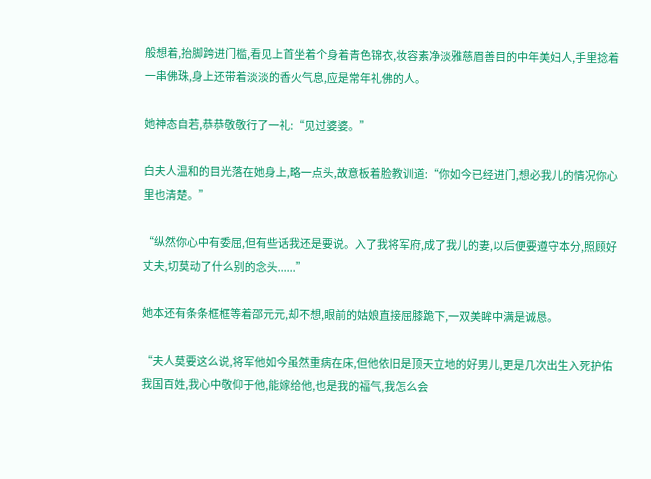般想着,抬脚跨进门槛,看见上首坐着个身着青色锦衣,妆容素净淡雅慈眉善目的中年美妇人,手里捻着一串佛珠,身上还带着淡淡的香火气息,应是常年礼佛的人。

她神态自若,恭恭敬敬行了一礼:“见过婆婆。”

白夫人温和的目光落在她身上,略一点头,故意板着脸教训道:“你如今已经进门,想必我儿的情况你心里也清楚。”

“纵然你心中有委屈,但有些话我还是要说。入了我将军府,成了我儿的妻,以后便要遵守本分,照顾好丈夫,切莫动了什么别的念头......”

她本还有条条框框等着邵元元,却不想,眼前的姑娘直接屈膝跪下,一双美眸中满是诚恳。

“夫人莫要这么说,将军他如今虽然重病在床,但他依旧是顶天立地的好男儿,更是几次出生入死护佑我国百姓,我心中敬仰于他,能嫁给他,也是我的福气,我怎么会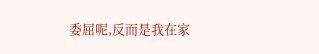委屈呢,反而是我在家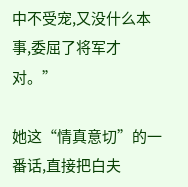中不受宠,又没什么本事,委屈了将军才对。”

她这“情真意切”的一番话,直接把白夫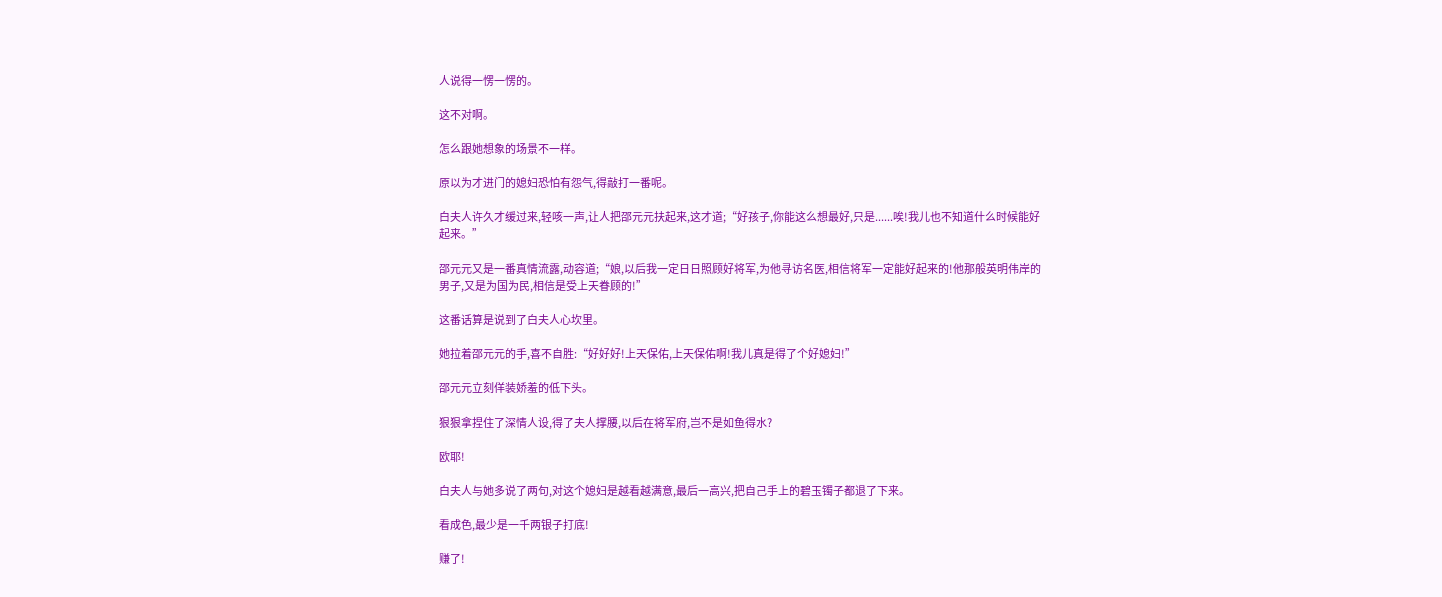人说得一愣一愣的。

这不对啊。

怎么跟她想象的场景不一样。

原以为才进门的媳妇恐怕有怨气,得敲打一番呢。

白夫人许久才缓过来,轻咳一声,让人把邵元元扶起来,这才道;“好孩子,你能这么想最好,只是......唉!我儿也不知道什么时候能好起来。”

邵元元又是一番真情流露,动容道;“娘,以后我一定日日照顾好将军,为他寻访名医,相信将军一定能好起来的!他那般英明伟岸的男子,又是为国为民,相信是受上天眷顾的!”

这番话算是说到了白夫人心坎里。

她拉着邵元元的手,喜不自胜:“好好好!上天保佑,上天保佑啊!我儿真是得了个好媳妇!”

邵元元立刻佯装娇羞的低下头。

狠狠拿捏住了深情人设,得了夫人撑腰,以后在将军府,岂不是如鱼得水?

欧耶!

白夫人与她多说了两句,对这个媳妇是越看越满意,最后一高兴,把自己手上的碧玉镯子都退了下来。

看成色,最少是一千两银子打底!

赚了!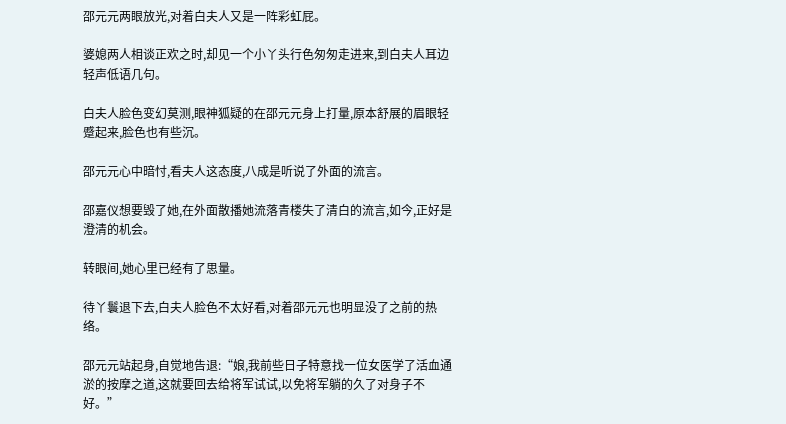邵元元两眼放光,对着白夫人又是一阵彩虹屁。

婆媳两人相谈正欢之时,却见一个小丫头行色匆匆走进来,到白夫人耳边轻声低语几句。

白夫人脸色变幻莫测,眼神狐疑的在邵元元身上打量,原本舒展的眉眼轻蹙起来,脸色也有些沉。

邵元元心中暗忖,看夫人这态度,八成是听说了外面的流言。

邵嘉仪想要毁了她,在外面散播她流落青楼失了清白的流言,如今,正好是澄清的机会。

转眼间,她心里已经有了思量。

待丫鬟退下去,白夫人脸色不太好看,对着邵元元也明显没了之前的热络。

邵元元站起身,自觉地告退:“娘,我前些日子特意找一位女医学了活血通淤的按摩之道,这就要回去给将军试试,以免将军躺的久了对身子不好。”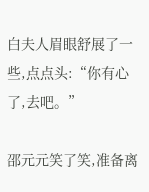白夫人眉眼舒展了一些,点点头:“你有心了,去吧。”

邵元元笑了笑,准备离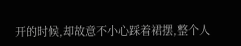开的时候,却故意不小心踩着裙摆,整个人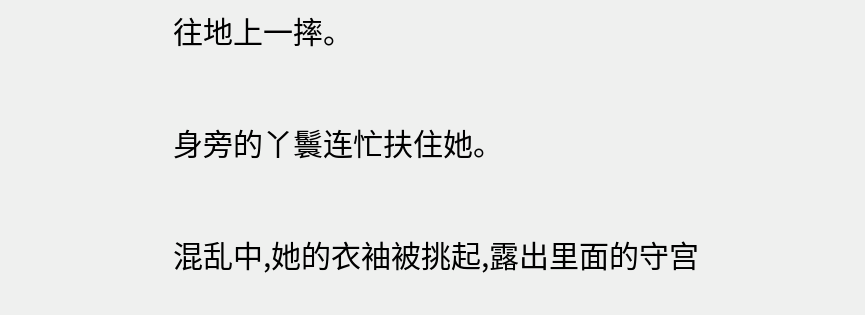往地上一摔。

身旁的丫鬟连忙扶住她。

混乱中,她的衣袖被挑起,露出里面的守宫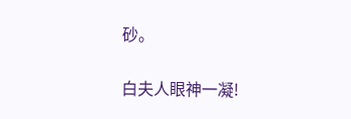砂。

白夫人眼神一凝!